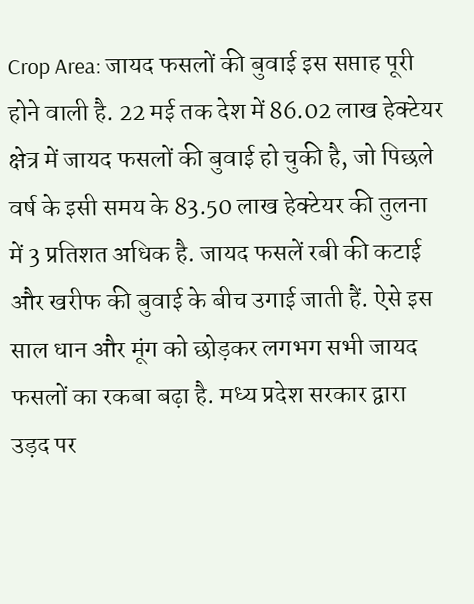Crop Area: जायद फसलों की बुवाई इस सप्ताह पूरी होने वाली है. 22 मई तक देश में 86.02 लाख हेक्टेयर क्षेत्र में जायद फसलों की बुवाई हो चुकी है, जो पिछले वर्ष के इसी समय के 83.50 लाख हेक्टेयर की तुलना में 3 प्रतिशत अधिक है. जायद फसलें रबी की कटाई और खरीफ की बुवाई के बीच उगाई जाती हैं. ऐसे इस साल धान और मूंग को छोड़कर लगभग सभी जायद फसलों का रकबा बढ़ा है. मध्य प्रदेश सरकार द्वारा उड़द पर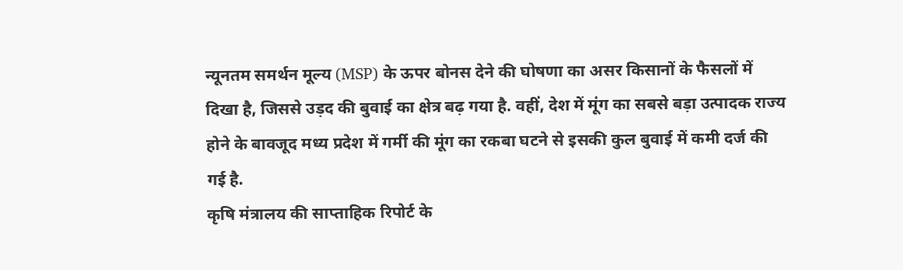न्यूनतम समर्थन मूल्य (MSP) के ऊपर बोनस देने की घोषणा का असर किसानों के फैसलों में दिखा है, जिससे उड़द की बुवाई का क्षेत्र बढ़ गया है. वहीं, देश में मूंग का सबसे बड़ा उत्पादक राज्य होने के बावजूद मध्य प्रदेश में गर्मी की मूंग का रकबा घटने से इसकी कुल बुवाई में कमी दर्ज की गई है.
कृषि मंत्रालय की साप्ताहिक रिपोर्ट के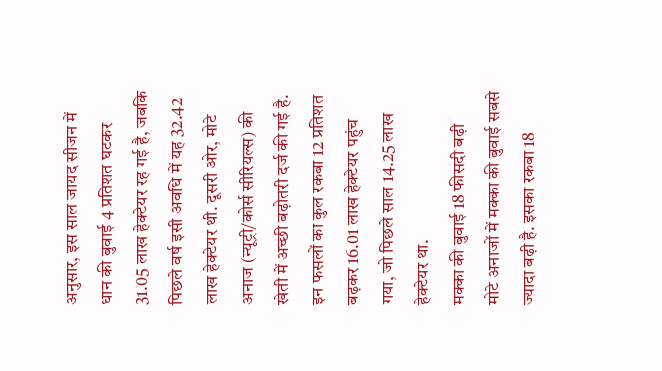अनुसार, इस साल जायद सीजन में धान की बुवाई 4 प्रतिशत घटकर 31.05 लाख हेक्टेयर रह गई है, जबकि पिछले वर्ष इसी अवधि में यह 32.42 लाख हेक्टेयर थी. दूसरी ओर, मोटे अनाज (न्यूट्री/कोर्स सीरियल्स) की खेती में अच्छी बढ़ोतरी दर्ज की गई है. इन फसलों का कुल रकबा 12 प्रतिशत बढ़कर 16.01 लाख हेक्टेयर पहुंच गया, जो पिछले साल 14.25 लाख हेक्टेयर था.
मक्का की बुवाई 18 फीसदी बढ़ी
मोटे अनाजों में मक्का की बुवाई सबसे ज्यादा बढ़ी है. इसका रकबा 18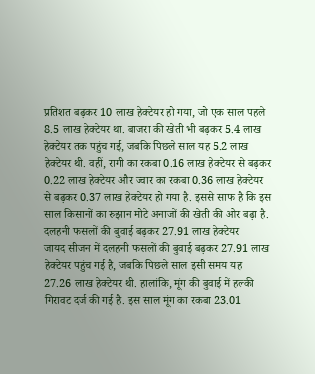प्रतिशत बढ़कर 10 लाख हेक्टेयर हो गया, जो एक साल पहले 8.5 लाख हेक्टेयर था. बाजरा की खेती भी बढ़कर 5.4 लाख हेक्टेयर तक पहुंच गई, जबकि पिछले साल यह 5.2 लाख हेक्टेयर थी. वहीं, रागी का रकबा 0.16 लाख हेक्टेयर से बढ़कर 0.22 लाख हेक्टेयर और ज्वार का रकबा 0.36 लाख हेक्टेयर से बढ़कर 0.37 लाख हेक्टेयर हो गया है. इससे साफ है कि इस साल किसानों का रुझान मोटे अनाजों की खेती की ओर बढ़ा है.
दलहनी फसलों की बुवाई बढ़कर 27.91 लाख हेक्टेयर
जायद सीजन में दलहनी फसलों की बुवाई बढ़कर 27.91 लाख हेक्टेयर पहुंच गई है, जबकि पिछले साल इसी समय यह 27.26 लाख हेक्टेयर थी. हालांकि, मूंग की बुवाई में हल्की गिरावट दर्ज की गई है. इस साल मूंग का रकबा 23.01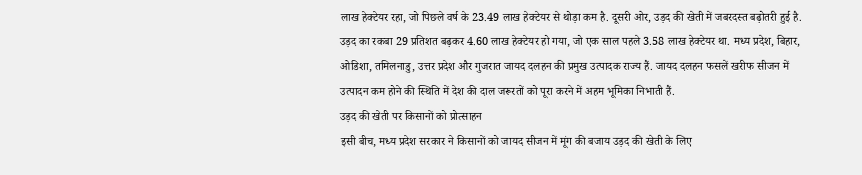लाख हेक्टेयर रहा, जो पिछले वर्ष के 23.49 लाख हेक्टेयर से थोड़ा कम है. दूसरी ओर, उड़द की खेती में जबरदस्त बढ़ोतरी हुई है. उड़द का रकबा 29 प्रतिशत बढ़कर 4.60 लाख हेक्टेयर हो गया, जो एक साल पहले 3.58 लाख हेक्टेयर था. मध्य प्रदेश, बिहार, ओडिशा, तमिलनाडु, उत्तर प्रदेश और गुजरात जायद दलहन की प्रमुख उत्पादक राज्य हैं. जायद दलहन फसलें खरीफ सीजन में उत्पादन कम होने की स्थिति में देश की दाल जरूरतों को पूरा करने में अहम भूमिका निभाती हैं.
उड़द की खेती पर किसानों को प्रोत्साहन
इसी बीच, मध्य प्रदेश सरकार ने किसानों को जायद सीजन में मूंग की बजाय उड़द की खेती के लिए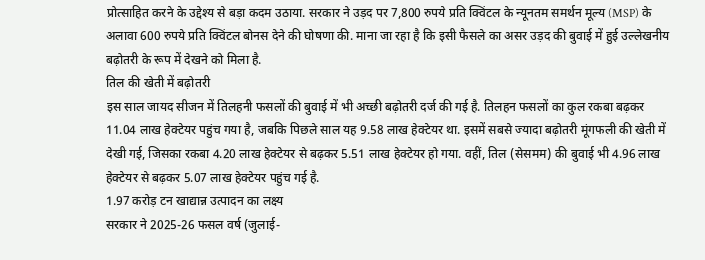प्रोत्साहित करने के उद्देश्य से बड़ा कदम उठाया. सरकार ने उड़द पर 7,800 रुपये प्रति क्विंटल के न्यूनतम समर्थन मूल्य (MSP) के अलावा 600 रुपये प्रति क्विंटल बोनस देने की घोषणा की. माना जा रहा है कि इसी फैसले का असर उड़द की बुवाई में हुई उल्लेखनीय बढ़ोतरी के रूप में देखने को मिला है.
तिल की खेती में बढ़ोतरी
इस साल जायद सीजन में तिलहनी फसलों की बुवाई में भी अच्छी बढ़ोतरी दर्ज की गई है. तिलहन फसलों का कुल रकबा बढ़कर 11.04 लाख हेक्टेयर पहुंच गया है, जबकि पिछले साल यह 9.58 लाख हेक्टेयर था. इसमें सबसे ज्यादा बढ़ोतरी मूंगफली की खेती में देखी गई, जिसका रकबा 4.20 लाख हेक्टेयर से बढ़कर 5.51 लाख हेक्टेयर हो गया. वहीं, तिल (सेसमम) की बुवाई भी 4.96 लाख हेक्टेयर से बढ़कर 5.07 लाख हेक्टेयर पहुंच गई है.
1.97 करोड़ टन खाद्यान्न उत्पादन का लक्ष्य
सरकार ने 2025-26 फसल वर्ष (जुलाई-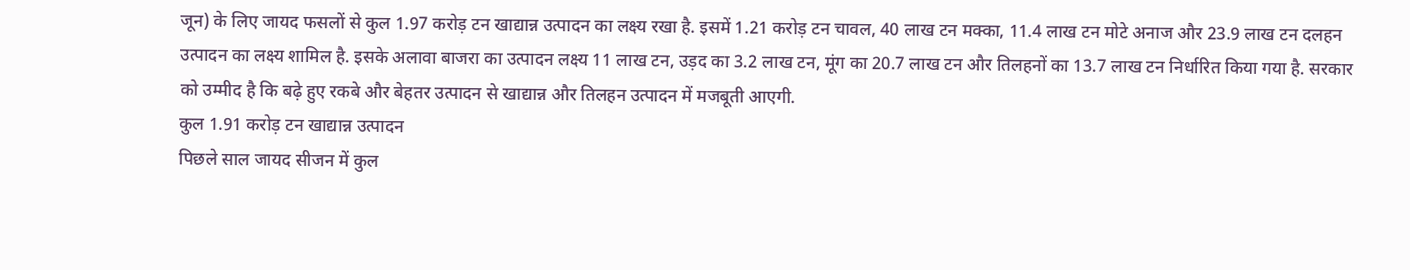जून) के लिए जायद फसलों से कुल 1.97 करोड़ टन खाद्यान्न उत्पादन का लक्ष्य रखा है. इसमें 1.21 करोड़ टन चावल, 40 लाख टन मक्का, 11.4 लाख टन मोटे अनाज और 23.9 लाख टन दलहन उत्पादन का लक्ष्य शामिल है. इसके अलावा बाजरा का उत्पादन लक्ष्य 11 लाख टन, उड़द का 3.2 लाख टन, मूंग का 20.7 लाख टन और तिलहनों का 13.7 लाख टन निर्धारित किया गया है. सरकार को उम्मीद है कि बढ़े हुए रकबे और बेहतर उत्पादन से खाद्यान्न और तिलहन उत्पादन में मजबूती आएगी.
कुल 1.91 करोड़ टन खाद्यान्न उत्पादन
पिछले साल जायद सीजन में कुल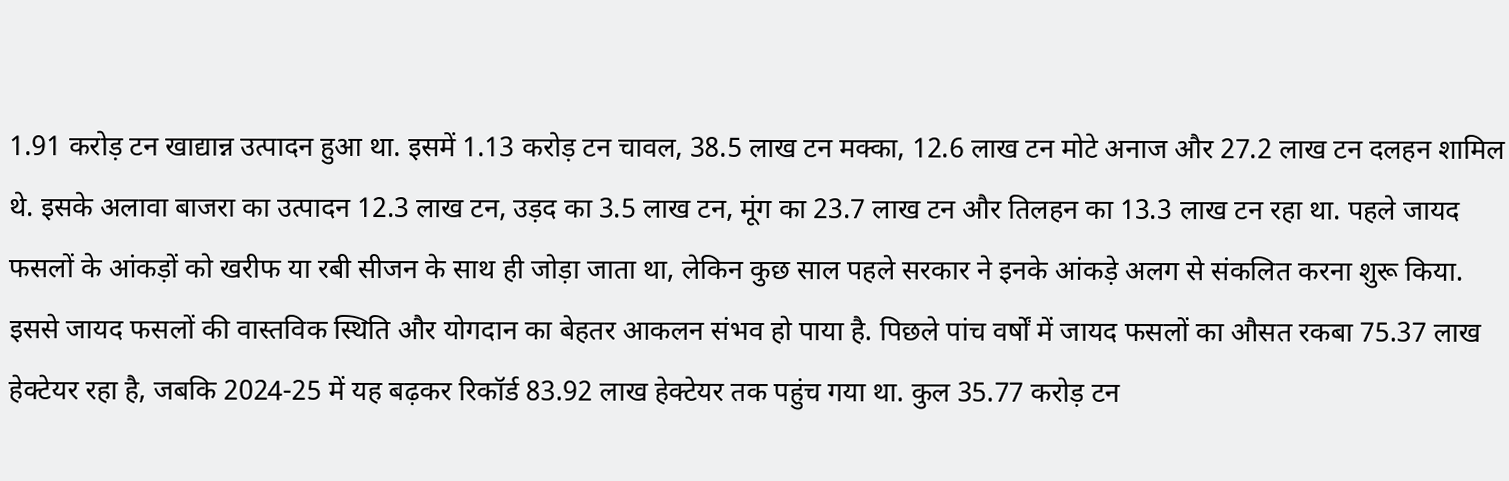1.91 करोड़ टन खाद्यान्न उत्पादन हुआ था. इसमें 1.13 करोड़ टन चावल, 38.5 लाख टन मक्का, 12.6 लाख टन मोटे अनाज और 27.2 लाख टन दलहन शामिल थे. इसके अलावा बाजरा का उत्पादन 12.3 लाख टन, उड़द का 3.5 लाख टन, मूंग का 23.7 लाख टन और तिलहन का 13.3 लाख टन रहा था. पहले जायद फसलों के आंकड़ों को खरीफ या रबी सीजन के साथ ही जोड़ा जाता था, लेकिन कुछ साल पहले सरकार ने इनके आंकड़े अलग से संकलित करना शुरू किया. इससे जायद फसलों की वास्तविक स्थिति और योगदान का बेहतर आकलन संभव हो पाया है. पिछले पांच वर्षों में जायद फसलों का औसत रकबा 75.37 लाख हेक्टेयर रहा है, जबकि 2024-25 में यह बढ़कर रिकॉर्ड 83.92 लाख हेक्टेयर तक पहुंच गया था. कुल 35.77 करोड़ टन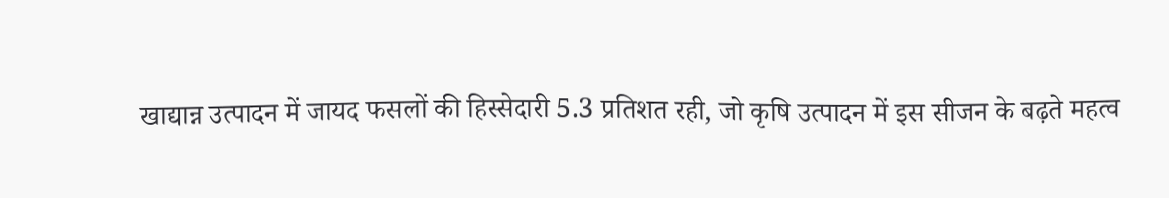खाद्यान्न उत्पादन में जायद फसलों की हिस्सेदारी 5.3 प्रतिशत रही, जो कृषि उत्पादन में इस सीजन के बढ़ते महत्व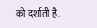को दर्शाती है.